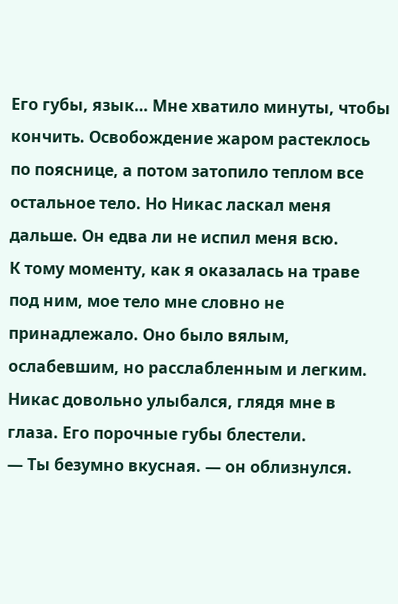Его губы, язык… Мне хватило минуты, чтобы кончить. Освобождение жаром растеклось по пояснице, а потом затопило теплом все остальное тело. Но Никас ласкал меня дальше. Он едва ли не испил меня всю.
К тому моменту, как я оказалась на траве под ним, мое тело мне словно не принадлежало. Оно было вялым, ослабевшим, но расслабленным и легким. Никас довольно улыбался, глядя мне в глаза. Его порочные губы блестели.
— Ты безумно вкусная. — он облизнулся.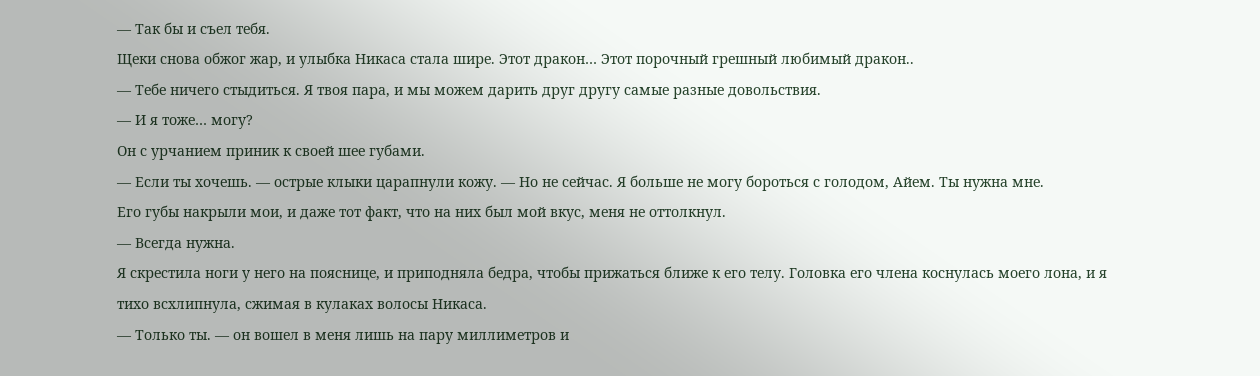— Так бы и съел тебя.
Щеки снова обжог жар, и улыбка Никаса стала шире. Этот дракон… Этот порочный грешный любимый дракон..
— Тебе ничего стыдиться. Я твоя пара, и мы можем дарить друг другу самые разные довольствия.
— И я тоже… могу?
Он с урчанием приник к своей шее губами.
— Если ты хочешь. — острые клыки царапнули кожу. — Но не сейчас. Я больше не могу бороться с голодом, Айем. Ты нужна мне.
Его губы накрыли мои, и даже тот факт, что на них был мой вкус, меня не оттолкнул.
— Всегда нужна.
Я скрестила ноги у него на пояснице, и приподняла бедра, чтобы прижаться ближе к его телу. Головка его члена коснулась моего лона, и я тихо всхлипнула, сжимая в кулаках волосы Никаса.
— Только ты. — он вошел в меня лишь на пару миллиметров и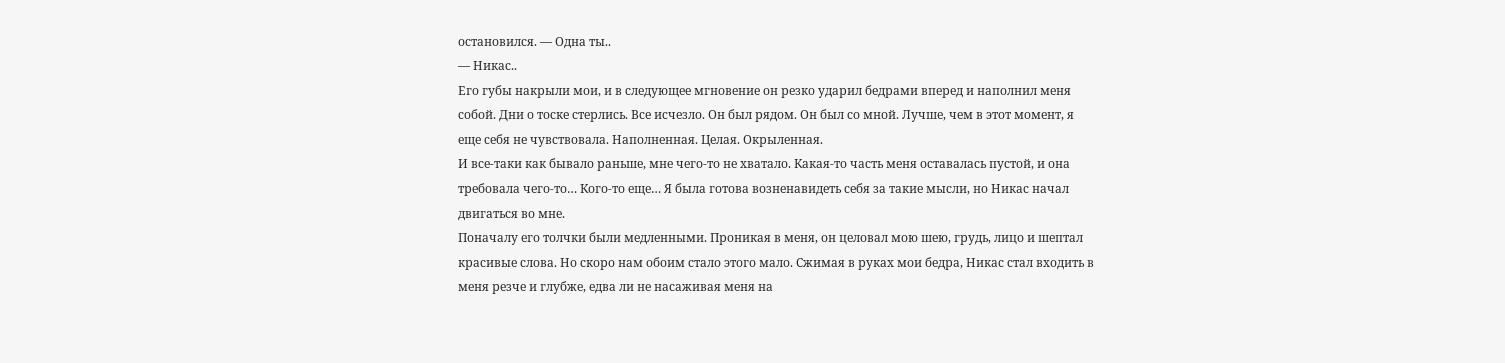остановился. — Одна ты..
— Никас..
Его губы накрыли мои, и в следующее мгновение он резко ударил бедрами вперед и наполнил меня собой. Дни о тоске стерлись. Все исчезло. Он был рядом. Он был со мной. Лучше, чем в этот момент, я еще себя не чувствовала. Наполненная. Целая. Окрыленная.
И все-таки как бывало раньше, мне чего-то не хватало. Какая-то часть меня оставалась пустой, и она требовала чего-то… Кого-то еще… Я была готова возненавидеть себя за такие мысли, но Никас начал двигаться во мне.
Поначалу его толчки были медленными. Проникая в меня, он целовал мою шею, грудь, лицо и шептал красивые слова. Но скоро нам обоим стало этого мало. Сжимая в руках мои бедра, Никас стал входить в меня резче и глубже, едва ли не насаживая меня на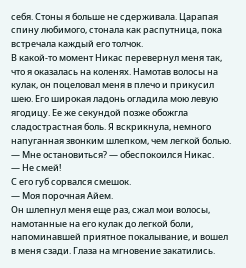себя. Стоны я больше не сдерживала. Царапая спину любимого, стонала как распутница, пока встречала каждый его толчок.
В какой-то момент Никас перевернул меня так, что я оказалась на коленях. Намотав волосы на кулак, он поцеловал меня в плечо и прикусил шею. Его широкая ладонь огладила мою левую ягодицу. Ее же секундой позже обожгла сладострастная боль. Я вскрикнула, немного напуганная звонким шлепком, чем легкой болью.
— Мне остановиться? — обеспокоился Никас.
— Не смей!
С его губ сорвался смешок.
— Моя порочная Айем.
Он шлепнул меня еще раз, сжал мои волосы, намотанные на его кулак до легкой боли, напоминавшей приятное покалывание, и вошел в меня сзади. Глаза на мгновение закатились.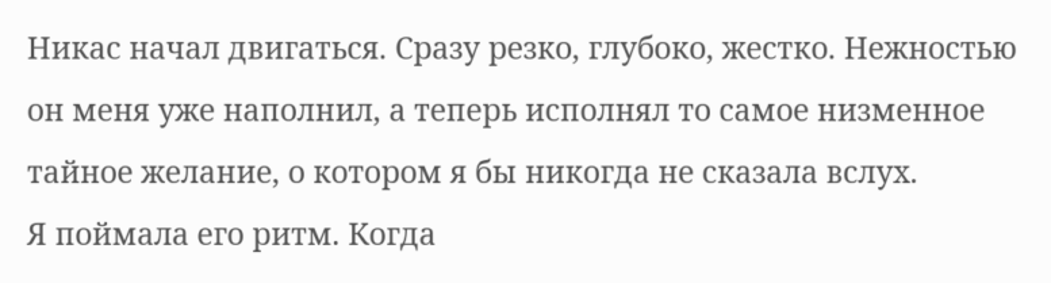Никас начал двигаться. Сразу резко, глубоко, жестко. Нежностью он меня уже наполнил, а теперь исполнял то самое низменное тайное желание, о котором я бы никогда не сказала вслух.
Я поймала его ритм. Когда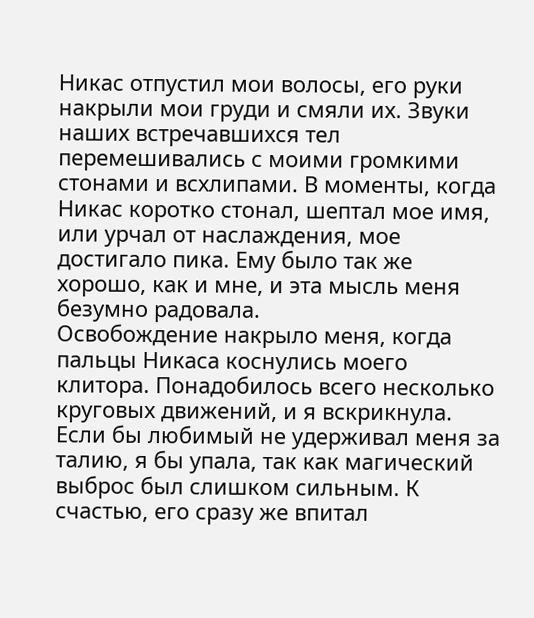Никас отпустил мои волосы, его руки накрыли мои груди и смяли их. Звуки наших встречавшихся тел перемешивались с моими громкими стонами и всхлипами. В моменты, когда Никас коротко стонал, шептал мое имя, или урчал от наслаждения, мое достигало пика. Ему было так же хорошо, как и мне, и эта мысль меня безумно радовала.
Освобождение накрыло меня, когда пальцы Никаса коснулись моего клитора. Понадобилось всего несколько круговых движений, и я вскрикнула. Если бы любимый не удерживал меня за талию, я бы упала, так как магический выброс был слишком сильным. К счастью, его сразу же впитал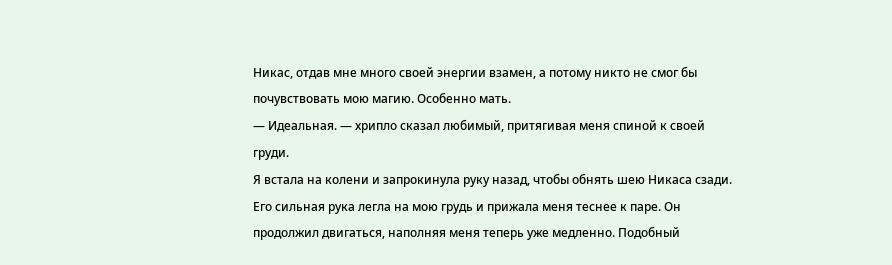Никас, отдав мне много своей энергии взамен, а потому никто не смог бы почувствовать мою магию. Особенно мать.
— Идеальная. — хрипло сказал любимый, притягивая меня спиной к своей груди.
Я встала на колени и запрокинула руку назад, чтобы обнять шею Никаса сзади. Его сильная рука легла на мою грудь и прижала меня теснее к паре. Он продолжил двигаться, наполняя меня теперь уже медленно. Подобный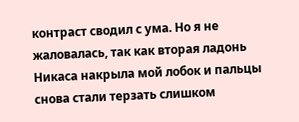контраст сводил с ума. Но я не жаловалась, так как вторая ладонь Никаса накрыла мой лобок и пальцы снова стали терзать слишком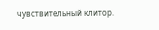чувствительный клитор.